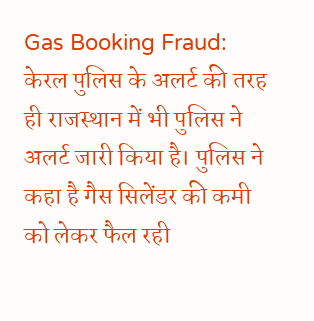Gas Booking Fraud: केरल पुलिस के अलर्ट की तरह ही राजस्थान में भी पुलिस ने अलर्ट जारी किया है। पुलिस ने कहा है गैस सिलेंडर की कमी को लेकर फैल रही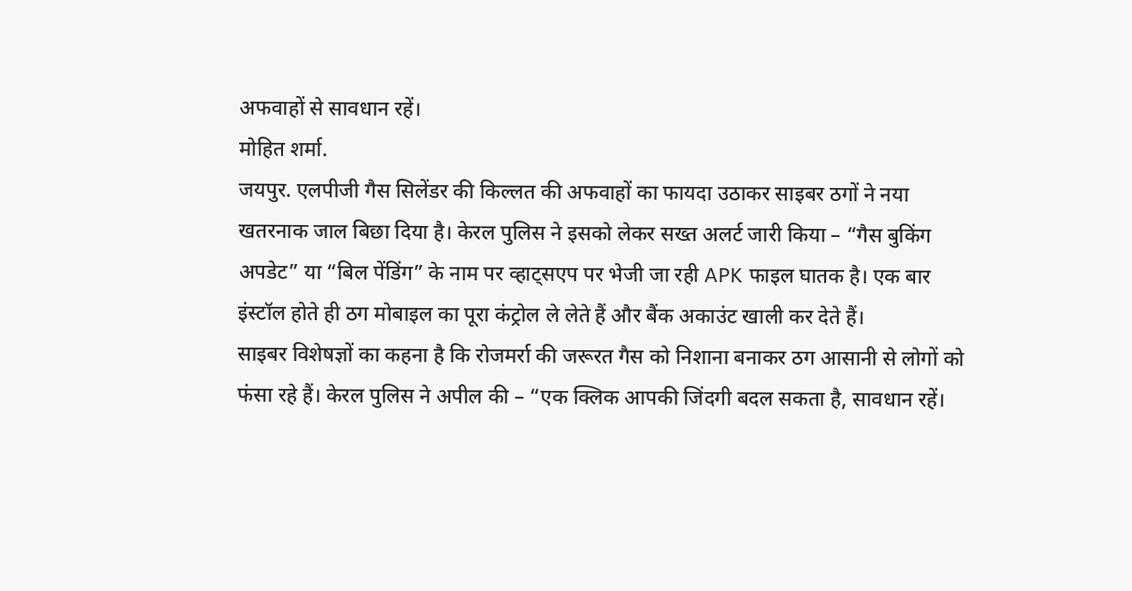अफवाहों से सावधान रहें।
मोहित शर्मा.
जयपुर. एलपीजी गैस सिलेंडर की किल्लत की अफवाहों का फायदा उठाकर साइबर ठगों ने नया खतरनाक जाल बिछा दिया है। केरल पुलिस ने इसको लेकर सख्त अलर्ट जारी किया – “गैस बुकिंग अपडेट” या “बिल पेंडिंग” के नाम पर व्हाट्सएप पर भेजी जा रही APK फाइल घातक है। एक बार इंस्टॉल होते ही ठग मोबाइल का पूरा कंट्रोल ले लेते हैं और बैंक अकाउंट खाली कर देते हैं।
साइबर विशेषज्ञों का कहना है कि रोजमर्रा की जरूरत गैस को निशाना बनाकर ठग आसानी से लोगों को फंसा रहे हैं। केरल पुलिस ने अपील की – “एक क्लिक आपकी जिंदगी बदल सकता है, सावधान रहें।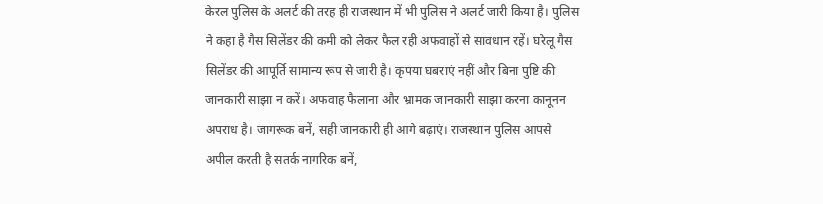केरल पुलिस के अलर्ट की तरह ही राजस्थान में भी पुलिस ने अलर्ट जारी किया है। पुलिस ने कहा है गैस सिलेंडर की कमी को लेकर फैल रही अफवाहों से सावधान रहें। घरेलू गैस सिलेंडर की आपूर्ति सामान्य रूप से जारी है। कृपया घबराएं नहीं और बिना पुष्टि की जानकारी साझा न करें। अफवाह फैलाना और भ्रामक जानकारी साझा करना कानूनन अपराध है। जागरूक बनें, सही जानकारी ही आगे बढ़ाएं। राजस्थान पुलिस आपसे अपील करती है सतर्क नागरिक बनें,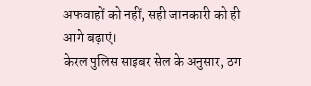अफवाहों को नहीं, सही जानकारी को ही आगे बढ़ाएं।
केरल पुलिस साइबर सेल के अनुसार, ठग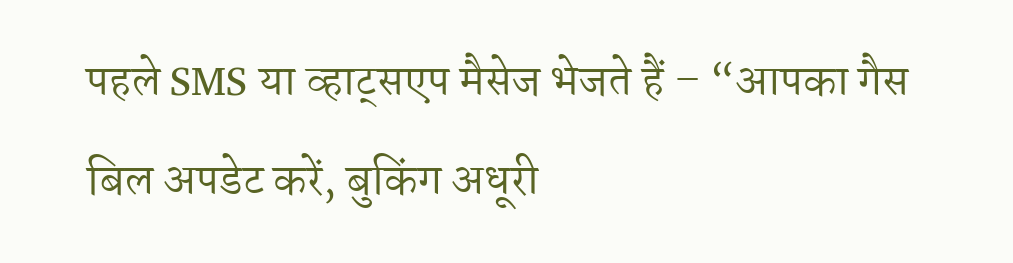पहले SMS या व्हाट्सएप मैसेज भेजते हैं – “आपका गैस बिल अपडेट करें, बुकिंग अधूरी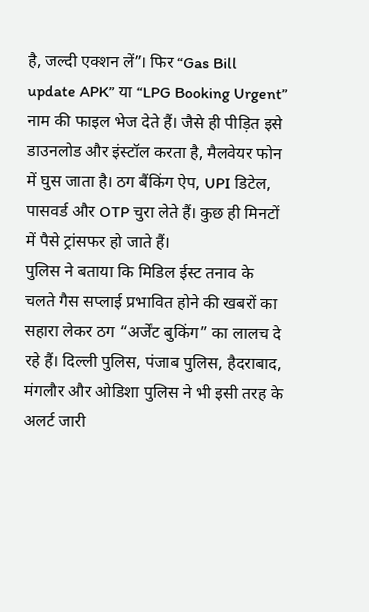है, जल्दी एक्शन लें”। फिर “Gas Bill update APK” या “LPG Booking Urgent” नाम की फाइल भेज देते हैं। जैसे ही पीड़ित इसे डाउनलोड और इंस्टॉल करता है, मैलवेयर फोन में घुस जाता है। ठग बैंकिंग ऐप, UPI डिटेल, पासवर्ड और OTP चुरा लेते हैं। कुछ ही मिनटों में पैसे ट्रांसफर हो जाते हैं।
पुलिस ने बताया कि मिडिल ईस्ट तनाव के चलते गैस सप्लाई प्रभावित होने की खबरों का सहारा लेकर ठग “अर्जेंट बुकिंग” का लालच दे रहे हैं। दिल्ली पुलिस, पंजाब पुलिस, हैदराबाद, मंगलौर और ओडिशा पुलिस ने भी इसी तरह के अलर्ट जारी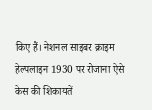किए हैं। नेशनल साइबर क्राइम हेल्पलाइन 1930 पर रोजाना ऐसे केस की शिकायतें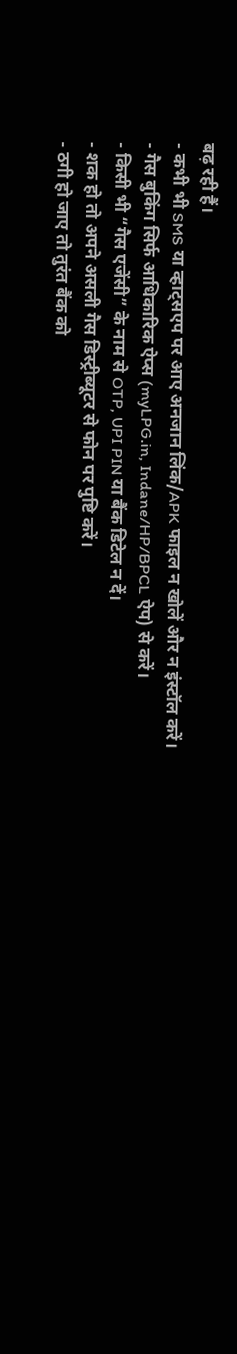बढ़ रही हैं।
- कभी भी SMS या व्हाट्सएप पर आए अनजान लिंक/APK फाइल न खोलें और न इंस्टॉल करें।
- गैस बुकिंग सिर्फ आधिकारिक ऐप्स (myLPG.in, Indane/HP/BPCL ऐप) से करें।
- किसी भी “गैस एजेंसी” के नाम से OTP, UPI PIN या बैंक डिटेल न दें।
- शक हो तो अपने असली गैस डिस्ट्रीब्यूटर से फोन पर पुष्टि करें।
- ठगी हो जाए तो तुरंत बैंक को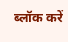ब्लॉक करें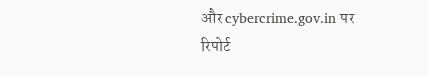और cybercrime.gov.in पर रिपोर्ट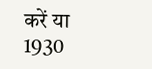करें या 1930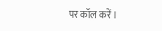पर कॉल करें।